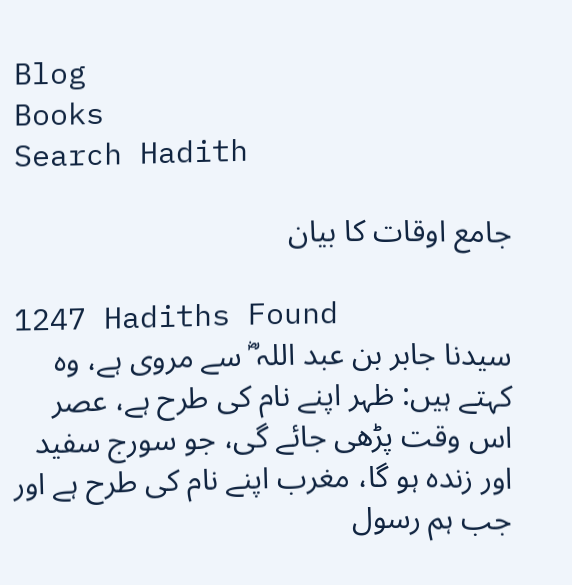Blog
Books
Search Hadith

جامع اوقات کا بیان

1247 Hadiths Found
سیدنا جابر بن عبد اللہ ؓ سے مروی ہے، وہ کہتے ہیں: ظہر اپنے نام کی طرح ہے، عصر اس وقت پڑھی جائے گی، جو سورج سفید اور زندہ ہو گا، مغرب اپنے نام کی طرح ہے اور جب ہم رسول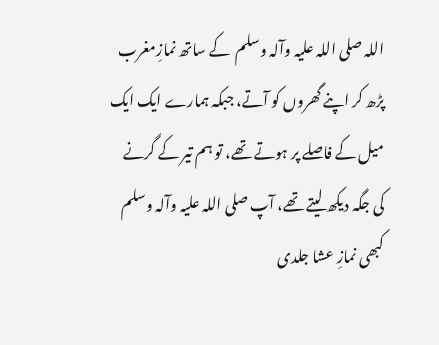اللہ ‌صلی ‌اللہ ‌علیہ ‌وآلہ ‌وسلم ‌ کے ساتھ نمازِمغرب پڑھ کر اپنے گھروں کو آتے، جبکہ ہمارے ایک ایک میل کے فاصلے پر ہوتے تھے، تو ہم تیر کے گرنے کی جگہ دیکھ لیتے تھے، آپ ‌صلی ‌اللہ ‌علیہ ‌وآلہ ‌وسلم ‌ کبھی نمازِ عشا جلدی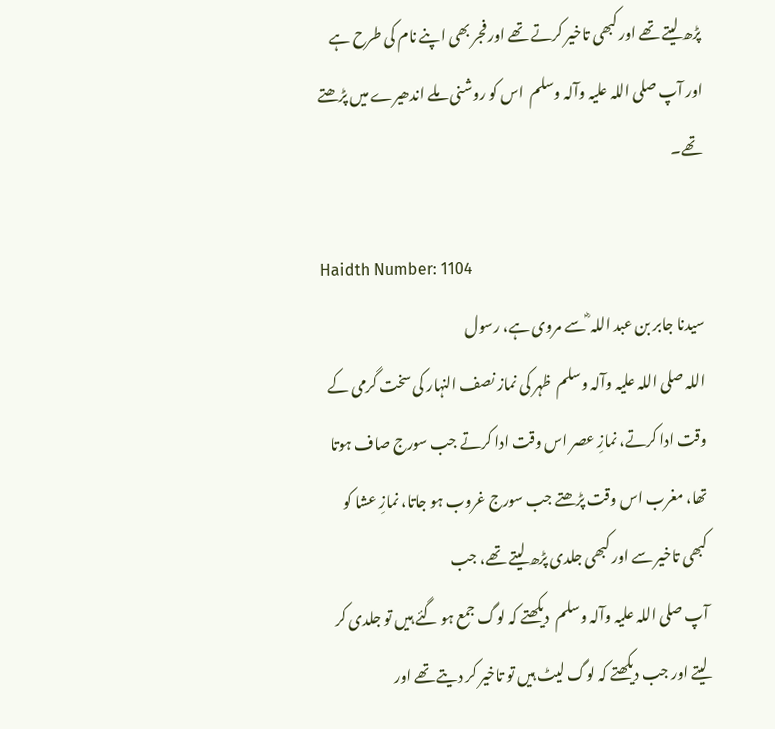پڑھ لیتے تھے اور کبھی تاخیر کرتے تھے اور فجر بھی اپنے نام کی طرح ہے اور آپ ‌صلی ‌اللہ ‌علیہ ‌وآلہ ‌وسلم ‌ اس کو روشنی ملے اندھیرے میں پڑھتے تھے۔

Haidth Number: 1104
سیدنا جابر بن عبد اللہ ؓ سے مروی ہے، رسول اللہ ‌صلی ‌اللہ ‌علیہ ‌وآلہ ‌وسلم ‌ ظہر کی نماز نصف النہار کی سخت گرمی کے وقت ادا کرتے، نمازِ عصر اس وقت ادا کرتے جب سورج صاف ہوتا تھا، مغرب اس وقت پڑھتے جب سورج غروب ہو جاتا، نمازِ عشا کو کبھی تاخیر سے اور کبھی جلدی پڑھ لیتے تھے، جب آپ ‌صلی ‌اللہ ‌علیہ ‌وآلہ ‌وسلم ‌ دیکھتے کہ لوگ جمع ہو گئے ہیں تو جلدی کر لیتے اور جب دیکھتے کہ لوگ لیٹ ہیں تو تاخیر کر دیتے تھے اور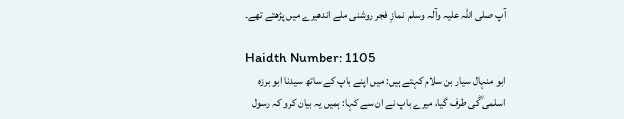آپ ‌صلی ‌اللہ ‌علیہ ‌وآلہ ‌وسلم ‌ نمازِ فجر روشنی ملے اندھیرے میں پڑھتے تھے۔

Haidth Number: 1105
ابو منہال سیار بن سلام کہتے ہیں: میں اپنے باپ کے ساتھ سیدنا ابو برزہ اسلمی ؓکی طرف گیا، میرے باپ نے ان سے کہا: ہمیں یہ بیان کرو کہ رسول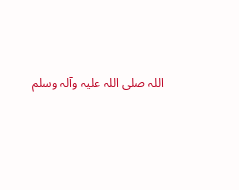اللہ ‌صلی ‌اللہ ‌علیہ ‌وآلہ ‌وسلم ‌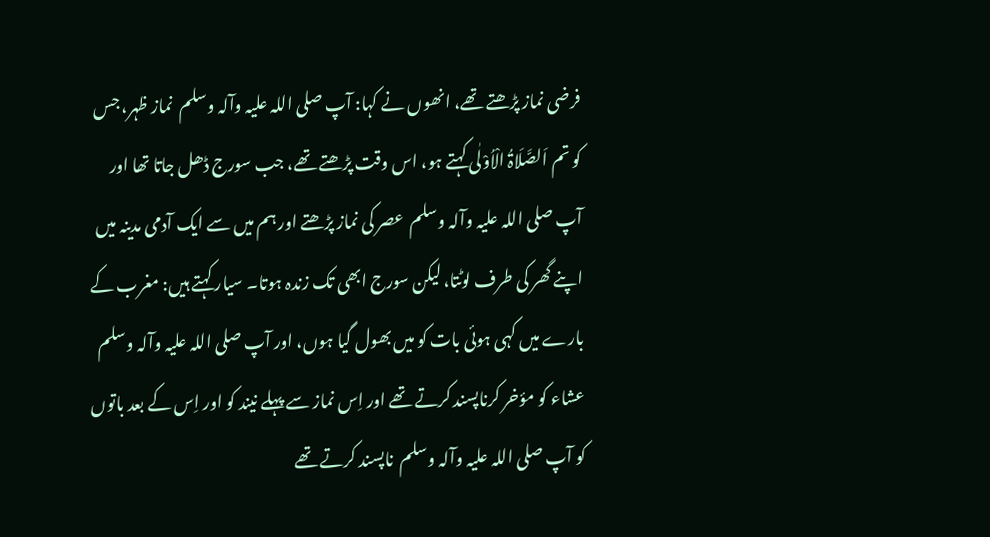فرضی نماز پڑھتے تھے، انھوں نے کہا: آپ ‌صلی ‌اللہ ‌علیہ ‌وآلہ ‌وسلم ‌ نماز ظہر، جس کو تم اَلصَّلَاۃُ الْاُوْلٰی کہتے ہو، اس وقت پڑھتے تھے، جب سورج ڈھل جاتا تھا اور آپ ‌صلی ‌اللہ ‌علیہ ‌وآلہ ‌وسلم ‌ عصر کی نماز پڑھتے اور ہم میں سے ایک آدمی مدینہ میں اپنے گھر کی طرف لوٹتا، لیکن سورج ابھی تک زندہ ہوتا۔ سیار کہتے ہیں: مغرب کے بارے میں کہی ہوئی بات کو میں بھول گیا ہوں، اور آپ ‌صلی ‌اللہ ‌علیہ ‌وآلہ ‌وسلم ‌ عشاء کو مؤخر کرناپسند کرتے تھے اور اِس نماز سے پہلے نیند کو اور اِس کے بعد باتوں کو آپ ‌صلی ‌اللہ ‌علیہ ‌وآلہ ‌وسلم ‌ ناپسند کرتے تھے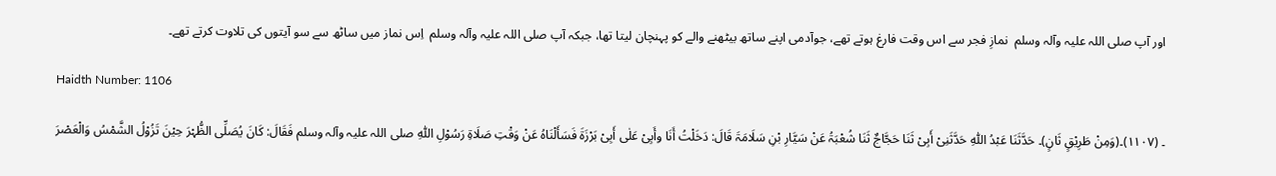اور آپ ‌صلی ‌اللہ ‌علیہ ‌وآلہ ‌وسلم ‌ نمازِ فجر سے اس وقت فارغ ہوتے تھے، جوآدمی اپنے ساتھ بیٹھنے والے کو پہنچان لیتا تھا، جبکہ آپ ‌صلی ‌اللہ ‌علیہ ‌وآلہ ‌وسلم ‌ اِس نماز میں ساٹھ سے سو آیتوں کی تلاوت کرتے تھے۔

Haidth Number: 1106

۔ (۱۱۰۷)۔(وَمِنْ طَرِیْقٍ ثَانٍ)۔ حَدَّثَنَا عَبْدُ اللّٰہِ حَدَّثَنِیْ أَبِیْ ثَنَا حَجَّاجٌ ثَنَا شُعْبَۃُ عَنْ سَیَّارِ بْنِ سَلَامَۃَ قَالَ: دَخَلْتُ أَنَا وأَبِیْ عَلٰی أَبِیْ بَرْزَۃَ فَسَأَلْنَاہُ عَنْ وَقْتِ صَلَاۃِ رَسُوْلِ اللّٰہِ ‌صلی ‌اللہ ‌علیہ ‌وآلہ ‌وسلم فَقَالَ: کَانَ یُصَلِّی الظُّہْرَ حِیْنَ تَزُوْلُ الشَّمْسُ وَالْعَصْرَ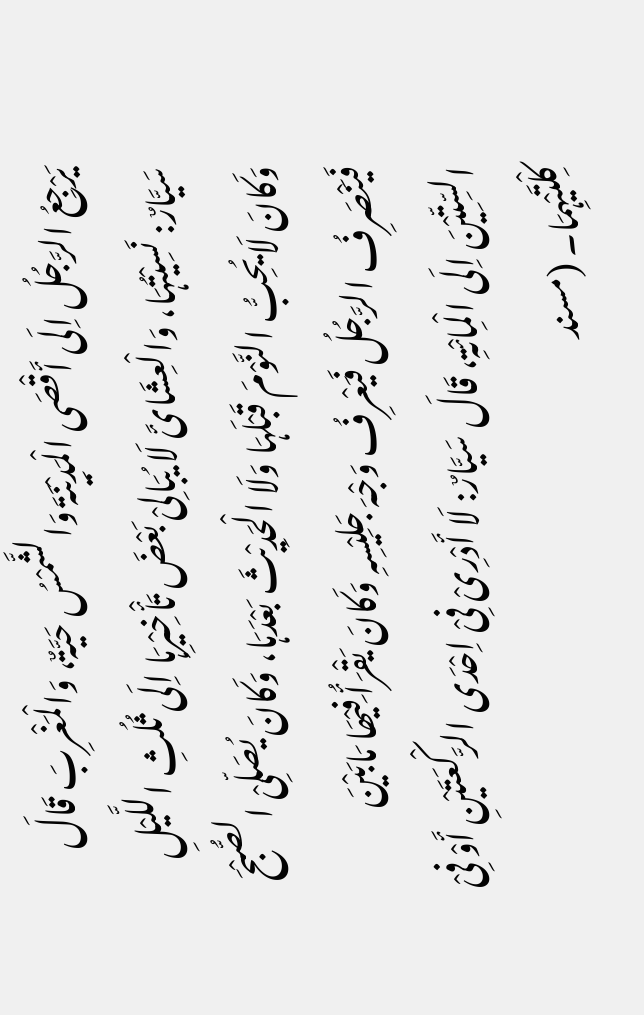یَرْجِعُ الرَّجُلُ اِلَی أَقْصَی الْمَدِیْنَۃَ وَالشَّمْسُ حَیَّۃٌ، وَالْمَغْرِبَ قَالَ سَیَّارٌ: نَسِیْتُہَا، وَالْعِشَائَ لَا یُبَالِیْ بَعْضَ تَأْخِیْرِہَا اِلَی ثُلُثِ اللَّیْلِ وَکَانَ لَایُحِبُّ النَّوْمَ قَبْلَہَا وَلَا الْحَدِیْثَ بَعْدَہَا، وَکَانَ یُصَلِّیْ الصُّبْحَ فَیَنْصَرِفُ الرَّجُلُ فَیَعْرِفُ وَجْہَ جَلِیْسِہِ وَکَانَ یَقْرَأُ فِیْھَا مَابَیْنَ السِّتِّیْنَ اِلَی الْمِائْۃِ، قَالَ سَیَّارٌ: لَا أَدْرِیْ فِیْ اِحْدَی الرَّکْعَتَیْنِ أَوْ فِیْ کِلْتَیْہِمَا۔ (مسند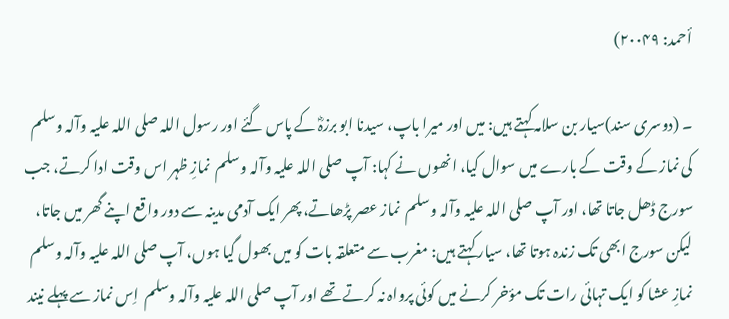أحمد: ۲۰۰۴۹)

۔ (دوسری سند)سیار بن سلامہ کہتے ہیں: میں اور میرا باپ، سیدنا ابو برزہؓ کے پاس گئے اور رسول اللہ ‌صلی ‌اللہ ‌علیہ ‌وآلہ ‌وسلم ‌ کی نماز کے وقت کے بارے میں سوال کیا، انھوں نے کہا: آپ ‌صلی ‌اللہ ‌علیہ ‌وآلہ ‌وسلم ‌ نمازِ ظہر اس وقت ادا کرتے، جب سورج ڈھل جاتا تھا، اور آپ ‌صلی ‌اللہ ‌علیہ ‌وآلہ ‌وسلم ‌ نماز عصر پڑھاتے، پھر ایک آدمی مدینہ سے دور واقع اپنے گھر میں جاتا، لیکن سورج ابھی تک زندہ ہوتا تھا، سیار کہتے ہیں: مغرب سے متعلقہ بات کو میں بھول گیا ہوں، آپ ‌صلی ‌اللہ ‌علیہ ‌وآلہ ‌وسلم ‌ نمازِ عشا کو ایک تہائی رات تک مؤخر کرنے میں کوئی پرواہ نہ کرتے تھے اور آپ ‌صلی ‌اللہ ‌علیہ ‌وآلہ ‌وسلم ‌ اِس نماز سے پہلے نیند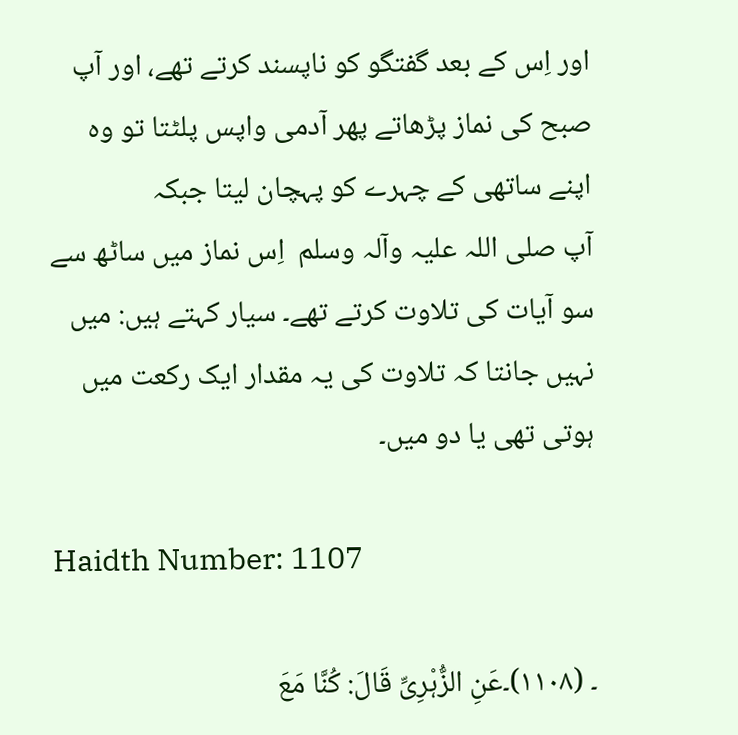اور اِس کے بعد گفتگو کو ناپسند کرتے تھے، اور آپ صبح کی نماز پڑھاتے پھر آدمی واپس پلٹتا تو وہ اپنے ساتھی کے چہرے کو پہچان لیتا جبکہ آپ ‌صلی ‌اللہ ‌علیہ ‌وآلہ ‌وسلم ‌ اِس نماز میں ساٹھ سے سو آیات کی تلاوت کرتے تھے۔ سیار کہتے ہیں: میں نہیں جانتا کہ تلاوت کی یہ مقدار ایک رکعت میں ہوتی تھی یا دو میں۔

Haidth Number: 1107

۔ (۱۱۰۸)۔عَنِ الزُّہْرِیِّ قَالَ: کُنَّا مَعَ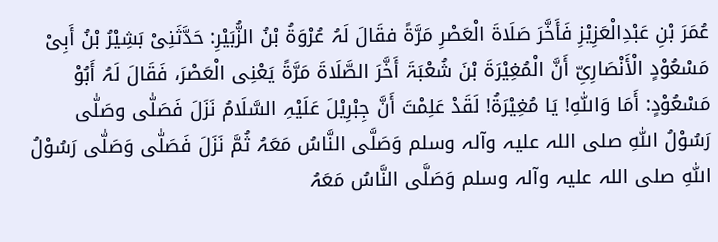عُمَرَ بْنِ عَبْدِالْعَزِیْزِ فَأَخَّرَ صَلَاۃَ الْعَصْرِ مَرَّۃً فقَالَ لَہُ عُرْوَۃُ بْنُ الزُّبَیْرِ: حَدَّثَنِیْ بَشِیْرُ بْنُ أَبِیْ مَسْعُوْدٍ الْأَنْصَارِیِّ أَنَّ الْمُغِیْرَۃَ بْنَ شُعْبَۃَ أَخَّرَ الصَّلَاۃَ مَرَّۃً یَعْنِی الْعَصْرَ، فَقَالَ لَہُ أَبُوْ مَسْعُوْدٍ: أَمَا وَاللّٰہِ! یَا مُغِیْرَۃُ! لَقَدْ عَلِمْتَ أَنَّ جِبْرِیْلَ عَلَیْہِ السَّلَامُ نَزَلَ فَصَلّٰی وصَلّٰی رَسُوْلُ اللّٰہِ ‌صلی ‌اللہ ‌علیہ ‌وآلہ ‌وسلم وَصَلَّی النَّاسُ مَعَہُ ثُمَّ نَزَلَ فَصَلّٰی وَصَلّٰی رَسُوْلُ اللّٰہِ ‌صلی ‌اللہ ‌علیہ ‌وآلہ ‌وسلم وَصَلَّی النَّاسُ مَعَہُ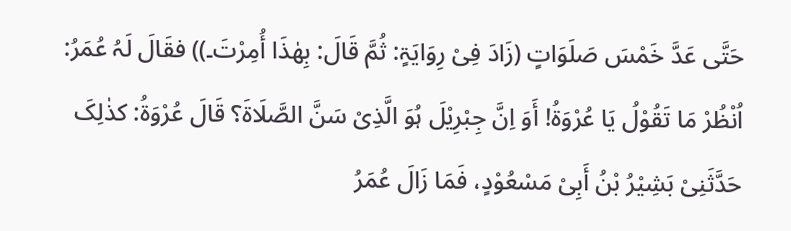حَتَّی عَدَّ خَمْسَ صَلَوَاتٍ (زَادَ فِیْ رِوَایَۃٍ: ثُمَّ قَالَ: بِھٰذَا أُمِرْتَ۔)) فقَالَ لَہُ عُمَرُ: اُنْظُرْ مَا تَقُوْلُ یَا عُرْوَۃُ! أَوَ اِنَّ جِبْرِیْلَ ہُوَ الَّذِیْ سَنَّ الصَّلَاۃَ؟ قَالَ عُرْوَۃُ: کذٰلِکَ حَدَّثَنِیْ بَشِیْرُ بْنُ أَبِیْ مَسْعُوْدٍ، فَمَا زَالَ عُمَرُ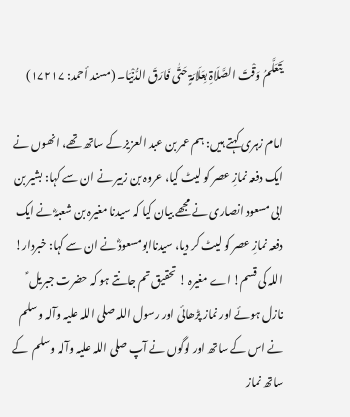یَتَعَلَّمُ وَقْتَ الصَّلَاۃِ بِعَلَامَۃٍ حَتّٰی فَارَقَ الدُّنْیَا۔ (مسند أحمد: ۱۷۲۱۷)

امام زہری کہتے ہیں: ہم عمر بن عبد العزیز کے ساتھ تھے، انھوں نے ایک دفعہ نمازِ عصر کو لیٹ کیا، عروہ بن زبیر نے ان سے کہا: بشیر بن ابی مسعود انصاری نے مجھے بیان کیا کہ سیدنا مغیرہ بن شعبہؓ نے ایک دفعہ نمازِ عصر کو لیٹ کر دیا، سیدناابومسعودؓ نے ان سے کہا: خبردار! اللہ کی قسم! اے مغیرہ ! تحقیق تم جانتے ہو کہ حضرت جبریل ؑ نازل ہوئے اور نماز پڑھائی اور رسول اللہ ‌صلی ‌اللہ ‌علیہ ‌وآلہ ‌وسلم ‌ نے اس کے ساتھ اور لوگوں نے آپ ‌صلی ‌اللہ ‌علیہ ‌وآلہ ‌وسلم ‌ کے ساتھ نماز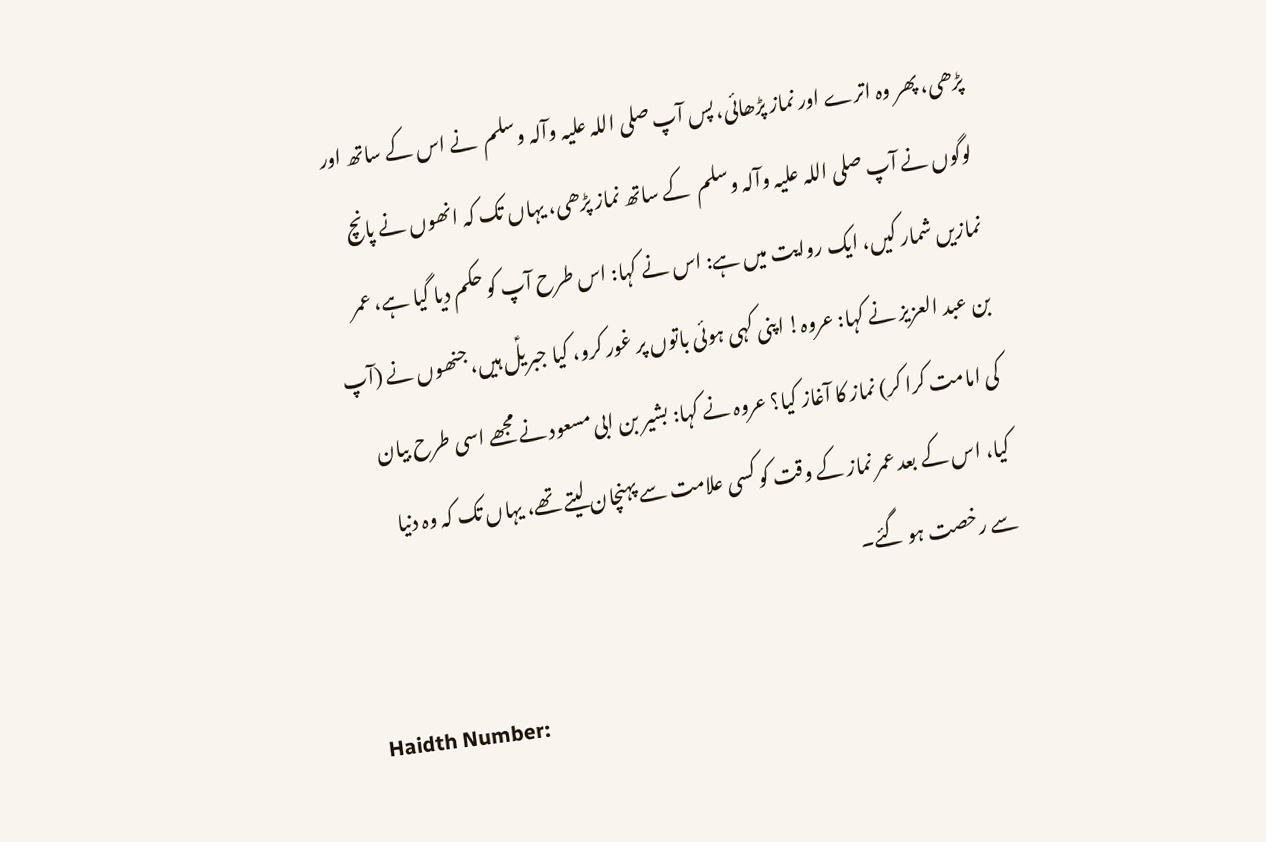پڑھی، پھر وہ اترے اور نماز پڑھائی، پس آپ ‌صلی ‌اللہ ‌علیہ ‌وآلہ ‌وسلم ‌ نے اس کے ساتھ اور لوگوں نے آپ ‌صلی ‌اللہ ‌علیہ ‌وآلہ ‌وسلم ‌ کے ساتھ نماز پڑھی، یہاں تک کہ انھوں نے پانچ نمازیں شمار کیں، ایک روایت میں ہے: اس نے کہا: اس طرح آپ کو حکم دیا گیا ہے، عمر بن عبد العزیز نے کہا: عروہ! اپنی کہی ہوئی باتوں پر غور کرو، کیا جبریلؑ ہیں، جنھوں نے (آپ کی امامت کرا کر) نماز کا آغاز کیا؟ عروہ نے کہا: بشیر بن ابی مسعود نے مجھے اسی طرح بیان کیا، اس کے بعد عمر نماز کے وقت کو کسی علامت سے پہنچان لیتے تھے، یہاں تک کہ وہ دنیا سے رخصت ہو گئے۔

Haidth Number: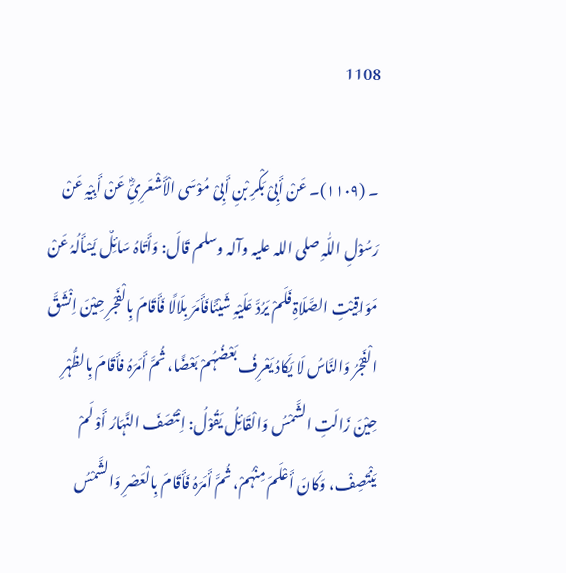1108

۔ (۱۱۰۹)۔ عَنْ أَبِیْ بَکْرِ بْنِ أَبِیْ مُوْسَی الْأَشْعَرِیِّؓ عَنْ أَبِیْہِ عَنْ رَسُوْلِ اللّٰہِ ‌صلی ‌اللہ ‌علیہ ‌وآلہ ‌وسلم قَالَ: وَأَتَاہُ سَائِلٌ یَسْأَلُہُ عَنْ مَوَاقِیْتِ الصَّلَاۃِ فَلَمْ یَرُدَّ عَلَیْہِ شَیْئًافَأَمَرَ بِلَالًا فَأَقَامَ بِالْفَجْرِ حِیْنَ اِنْشَقَّ الْفَجْرُ وَالنَّاسُ لَا یَکَادُ یَعْرِفُ بَعْضُہُمْ بَعْضًا، ثُمَّ أَمَرَہُ فأَقَامَ بِالظُّہْرِ حِیْنَ زَالَتِ الشَّمْسُ وَالْقَائِلُ یَقُوْلُ: اِنْتَصَفَ النَّہَارُ أَوْ لَمْ یَنْتَصِفْ، وَکَانَ أَعْلَمَ مِنْہُمْ، ثُمَّ أَمَرَہُ فَأَقَامَ بِالْعَصْرِ وَالشَّمْسُ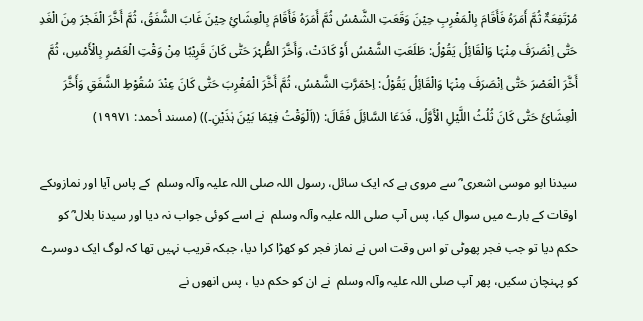مُرْتَفِعَۃٌ ثُمَّ أَمَرَہُ فَأَقَامَ بِالْمَغْرِبِ حِیْنَ وَقَعَتِ الشَّمْسُ ثُمَّ أَمَرَہُ فَأَقَامَ بِالْعِشَائِ حِیْنَ غَابَ الشَّفَقُ، ثُمَّ أَخَّرَ الْفَجْرَ مِنَ الْغَدِ حَتّٰی اِنْصَرَفَ مِنْہَا وَالْقَائِلُ یَقُوْلُ: طَلَعَتِ الشَّمْسُ أَوْ کَادَتْ، وَأَخَّرَ الظُّہْرَ حَتّٰی کَانَ قَرِیْبًا مِنْ وَقْتِ الْعَصْرِ بِالْأَمْسِ، ثُمَّ أَخَّرَ الْعَصْرَ حَتّٰی اِنْصَرَفَ مِنْہَا وَالْقَائِلُ یَقُوْلُ: اِحْمَرَّتِ الشَّمْسُ، ثُمَّ أَخَّرَ الْمَغْرِبَ حَتّٰی کَانَ عِنْدَ سُقُوْطِ الشَّفَقِ وَأَخَّرَ الْعِشَائَ حَتّٰی کَانَ ثُلُثُ اللَّیْلِ الْأَوَّلُ، فَدَعَا السَّائِلَ فَقَالَ: ((اَلْوَقْتُ فِیْمَا بَیْنَ ہٰذَیْنِ۔)) (مسند أحمد: ۱۹۹۷۱)

سیدنا ابو موسی اشعری ؓ سے مروی ہے کہ ایک سائل، رسول اللہ ‌صلی ‌اللہ ‌علیہ ‌وآلہ ‌وسلم ‌ کے پاس آیا اور نمازوںکے اوقات کے بارے میں سوال کیا، پس آپ ‌صلی ‌اللہ ‌علیہ ‌وآلہ ‌وسلم ‌ نے اسے کوئی جواب نہ دیا اور سیدنا بلال ؓ کو حکم دیا تو جب فجر پھوٹی تو اس وقت اس نے نماز فجر کو کھڑا کرا دیا، جبکہ قریب نہیں تھا کہ لوگ ایک دوسرے کو پہنچان سکیں، پھر آپ ‌صلی ‌اللہ ‌علیہ ‌وآلہ ‌وسلم ‌ نے ان کو حکم دیا ، پس انھوں نے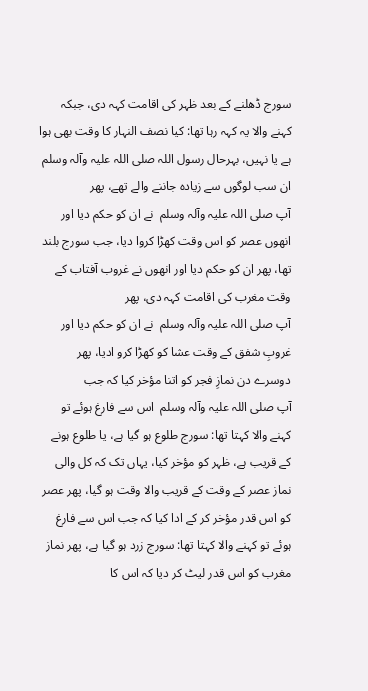سورج ڈھلنے کے بعد ظہر کی اقامت کہہ دی، جبکہ کہنے والا یہ کہہ رہا تھا: کیا نصف النہار کا وقت بھی ہوا ہے یا نہیں، بہرحال رسول اللہ ‌صلی ‌اللہ ‌علیہ ‌وآلہ ‌وسلم ‌ ان سب لوگوں سے زیادہ جاننے والے تھے، پھر آپ ‌صلی ‌اللہ ‌علیہ ‌وآلہ ‌وسلم ‌ نے ان کو حکم دیا اور انھوں عصر کو اس وقت کھڑا کروا دیا، جب سورج بلند تھا، پھر ان کو حکم دیا اور انھوں نے غروب آفتاب کے وقت مغرب کی اقامت کہہ دی، پھر آپ ‌صلی ‌اللہ ‌علیہ ‌وآلہ ‌وسلم ‌ نے ان کو حکم دیا اور غروبِ شفق کے وقت عشا کو کھڑا کرو ادیا، پھر دوسرے دن نمازِ فجر کو اتنا مؤخر کیا کہ جب آپ ‌صلی ‌اللہ ‌علیہ ‌وآلہ ‌وسلم ‌ اس سے فارغ ہوئے تو کہنے والا کہتا تھا: سورج طلوع ہو گیا ہے، یا طلوع ہونے کے قریب ہے، ظہر کو مؤخر کیا، یہاں تک کہ کل والی نماز عصر کے وقت کے قریب والا وقت ہو گیا، پھر عصر کو اس قدر مؤخر کر کے ادا کیا کہ جب اس سے فارغ ہوئے تو کہنے والا کہتا تھا: سورج زرد ہو گیا ہے، پھر نماز مغرب کو اس قدر لیٹ کر دیا کہ اس کا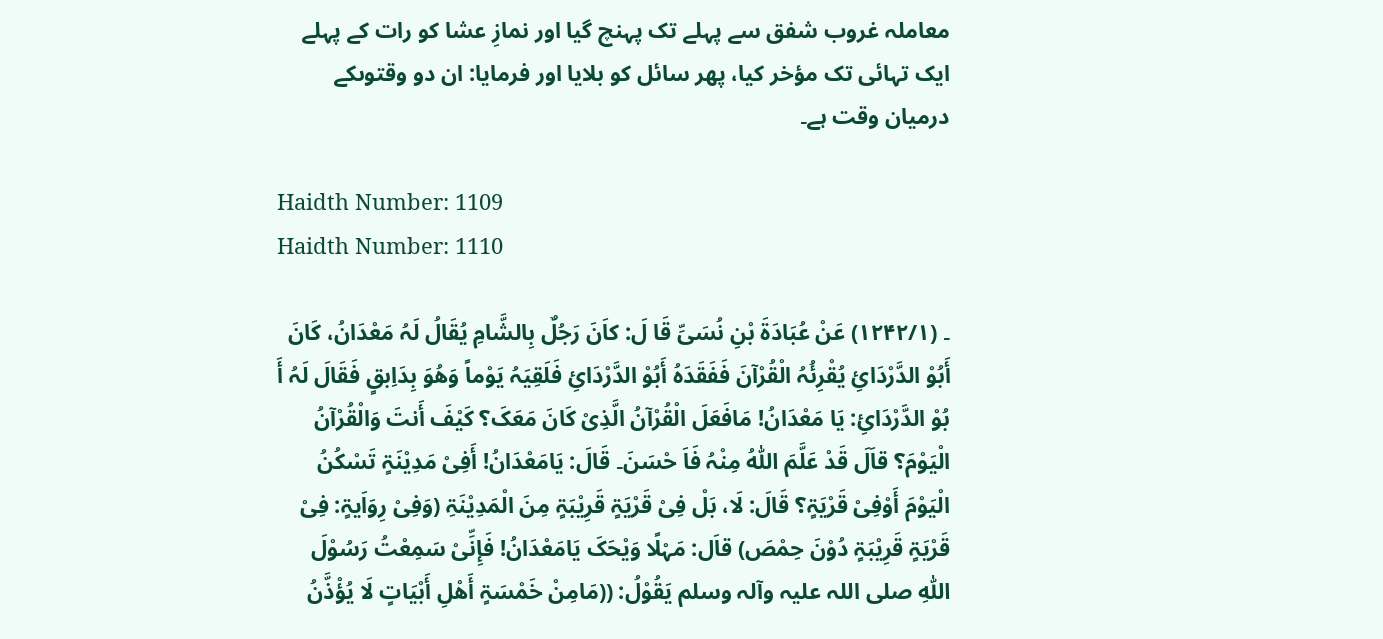معاملہ غروب شفق سے پہلے تک پہنچ گیا اور نمازِ عشا کو رات کے پہلے ایک تہائی تک مؤخر کیا، پھر سائل کو بلایا اور فرمایا: ان دو وقتوںکے درمیان وقت ہے۔

Haidth Number: 1109
Haidth Number: 1110

۔ (۱۲۴۲/۱) عَنْ عُبَادَۃَ بْنِ نُسَیِّ قَا لَ: کاَنَ رَجُلٌ بِالشَّامِ یُقَالُ لَہُ مَعْدَانُ، کَانَ أَبُوْ الدَّرْدَائِ یُقْرِئُہُ الْقُرْآنَ فَفَقَدَہُ أَبُوْ الدَّرْدَائِ فَلَقِیَہُ یَوْماً وَھُوَ بِدَاِبقٍ فَقَالَ لَہُ أَ بُوْ الدَّرْدَائِ: یَا مَعْدَانُ! مَافَعَلَ الْقُرْآنُ الَّذِیْ کَانَ مَعَکَ؟ کَیْفَ أَنتَ وَالْقُرْآنُ الْیَوْمَ؟ قاَلَ قَدْ عَلَّمَ اللّٰہُ مِنْہُ فَاَ حْسَنَ۔ قَالَ: یَامَعْدَانُ! أَفِیْ مَدِیْنَۃٍ تَسْکُنُ الْیَوْمَ أَوْفِیْ قَرْیَۃٍ؟ قَالَ: لَا، بَلْ فِیْ قَرْیَۃٍ قَرِیْبَۃٍ مِنَ الْمَدِیْنَۃِ (وَفِیْ رِوَاَیۃٍ: فِیْ قَرْیَۃٍ قَرِیْبَۃٍ دُوْنَ حِمْصَ) قاَل: مَہْلًا وَیْحَکَ یَامَعْدَانُ! فَإِنِّیْ سَمِعْتُ رَسُوْلَ اللّٰہِ ‌صلی ‌اللہ ‌علیہ ‌وآلہ ‌وسلم یَقُوْلُ: ((مَامِنْ خَمْسَۃٍ أَھْلِ أَبْیَاتٍ لَا یُؤْذَّنُ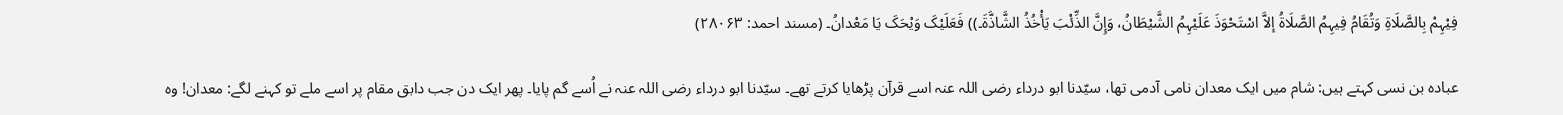فِیْہِمْ بِالصَّلَاۃِ وَتُقَامُ فِیہِمُ الصَّلَاۃُ إلاَّ اسْتَحْوَذَ عَلَیْہِمُ الشَّیْطَانُ، وَإِنَّ الذِّئْبَ یَأْخُذُ الشَّاذَّۃَ۔)) فَعَلَیْکَ وَیْحَکَ یَا مَعْدانُ۔ (مسند احمد: ۲۸۰۶۳)

عبادہ بن نسی کہتے ہیں: شام میں ایک معدان نامی آدمی تھا، سیّدنا ابو درداء ‌رضی ‌اللہ ‌عنہ اسے قرآن پڑھایا کرتے تھے۔ سیّدنا ابو درداء ‌رضی ‌اللہ ‌عنہ نے اُسے گم پایا۔ پھر ایک دن جب دابق مقام پر اسے ملے تو کہنے لگے: معدان! وہ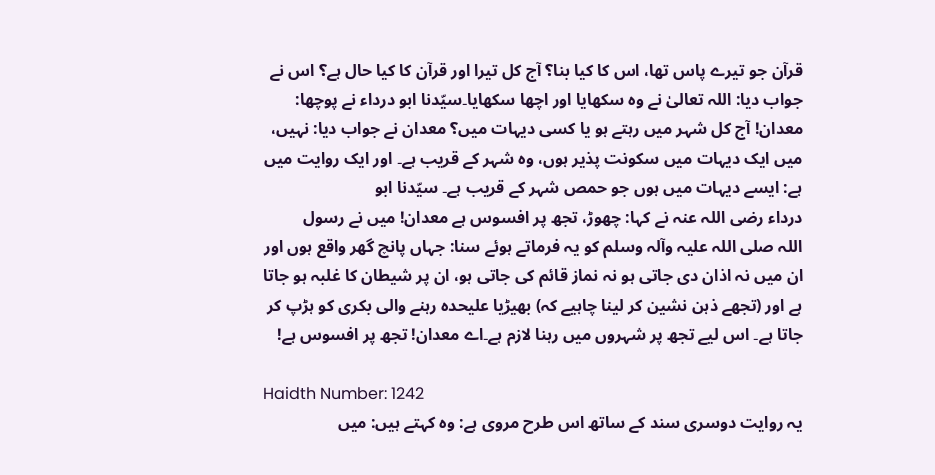قرآن جو تیرے پاس تھا، اس کا کیا بنا؟ آج کل تیرا اور قرآن کا کیا حال ہے؟ اس نے جواب دیا: اللہ تعالیٰ نے وہ سکھایا اور اچھا سکھایا۔سیّدنا ابو درداء نے پوچھا: معدان! آج کل شہر میں رہتے ہو یا کسی دیہات میں؟ معدان نے جواب دیا: نہیں، میں ایک دیہات میں سکونت پذیر ہوں، وہ شہر کے قریب ہے۔ اور ایک روایت میں ہے: ایسے دیہات میں ہوں جو حمص شہر کے قریب ہے۔ سیّدنا ابو درداء ‌رضی ‌اللہ ‌عنہ نے کہا: چھوڑ، تجھ پر افسوس ہے معدان! میں نے رسول اللہ ‌صلی ‌اللہ ‌علیہ ‌وآلہ ‌وسلم کو یہ فرماتے ہوئے سنا: جہاں پانچ گھر واقع ہوں اور ان میں نہ اذان دی جاتی ہو نہ نماز قائم کی جاتی ہو، ان پر شیطان کا غلبہ ہو جاتا ہے اور (تجھے ذہن نشین کر لینا چاہیے کہ) بھیڑیا علیحدہ رہنے والی بکری کو ہڑپ کر جاتا ہے۔ اس لیے تجھ پر شہروں میں رہنا لازم ہے۔اے معدان! تجھ پر افسوس ہے!

Haidth Number: 1242
یہ روایت دوسری سند کے ساتھ اس طرح مروی ہے: وہ کہتے ہیں: میں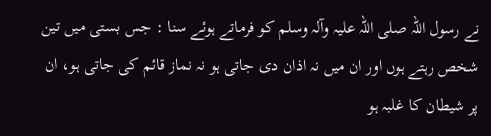نے رسول اللہ ‌صلی ‌اللہ ‌علیہ ‌وآلہ ‌وسلم کو فرماتے ہوئے سنا : جس بستی میں تین شخص رہتے ہوں اور ان میں نہ اذان دی جاتی ہو نہ نماز قائم کی جاتی ہو، ان پر شیطان کا غلبہ ہو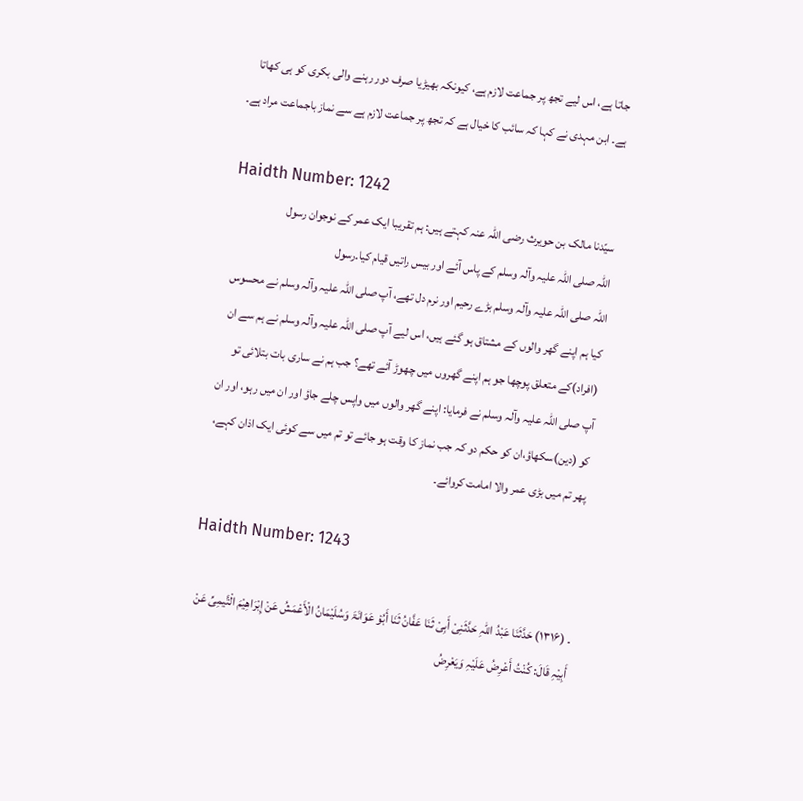جاتا ہے، اس لیے تجھ پر جماعت لازم ہے، کیونکہ بھیڑیا صرف دور رہنے والی بکری کو ہی کھاتا ہے۔ ابن مہدی نے کہا کہ سائب کا خیال ہے کہ تجھ پر جماعت لازم ہے سے نماز باجماعت مراد ہے۔

Haidth Number: 1242
سیّدنا مالک بن حویرث ‌رضی ‌اللہ ‌عنہ کہتے ہیں: ہم تقریبا ایک عمر کے نوجوان رسول اللہ ‌صلی ‌اللہ ‌علیہ ‌وآلہ ‌وسلم کے پاس آئے اور بیس راتیں قیام کیا۔رسول اللہ ‌صلی ‌اللہ ‌علیہ ‌وآلہ ‌وسلم بڑے رحیم اور نرم دل تھے، آپ ‌صلی ‌اللہ ‌علیہ ‌وآلہ ‌وسلم نے محسوس کیا ہم اپنے گھر والوں کے مشتاق ہو گئے ہیں، اس لیے آپ ‌صلی ‌اللہ ‌علیہ ‌وآلہ ‌وسلم نے ہم سے ان (افراد)کے متعلق پوچھا جو ہم اپنے گھروں میں چھوڑ آئے تھے؟ جب ہم نے ساری بات بتلائی تو آپ ‌صلی ‌اللہ ‌علیہ ‌وآلہ ‌وسلم نے فرمایا: اپنے گھر والوں میں واپس چلے جاؤ اور ان میں رہو، اور ان کو (دین)سکھاؤ،ان کو حکم دو کہ جب نماز کا وقت ہو جائے تو تم میں سے کوئی ایک اذان کہے، پھر تم میں بڑی عمر والا امامت کروائے۔

Haidth Number: 1243

۔ (۱۳۱۶) حَدَّثَنَا عَبْدُ اللّٰہِ حَدَّثَنِیْ أَبِیْ ثَنَا عَفَّانُ ثَنَا أَبُوْ عَوَانَۃَ وَسُلَیْمَانُ الْأَعْمَشُ عَنْ إِبْرَاھِیْمَ الْتَّیمِیِّ عَنْ أَبِیْہِ قَالَ: کُنْتُ أَعْرِضُ عَلَیْہِ وَیَعْرِضُ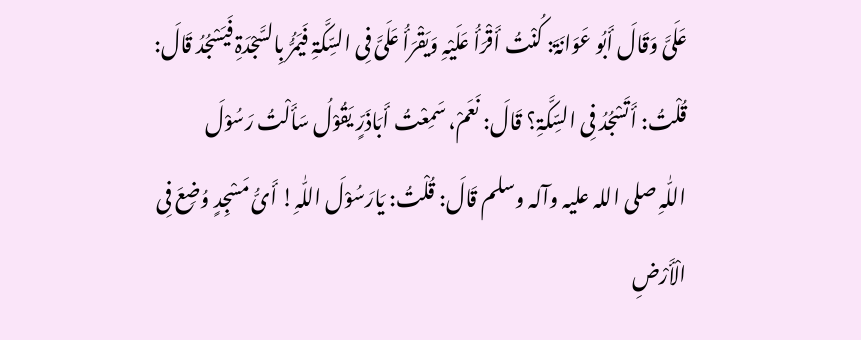عَلَیَّ وَقَالَ أَبُو عَوَانَۃَ: کُنْتُ أَقْرَأُ عَلَیْہِ وَیَقْرَأُ عَلَیَّ فِی السِّکَّۃِ فَیَمُرُّ بِالسَّجْدَۃِ فَیَسْجُدُ قَالَ: قُلْتُ: أَتَسْجُدُ فِی السِّکَّۃِ؟ قَالَ: نَعَمْ، سَمِعْتُ أَبَاذَرٍّ یَقُوْلُ سَأَلْتُ رَسُوْلَ اللّٰہِ ‌صلی ‌اللہ ‌علیہ ‌وآلہ ‌وسلم قَالَ: قُلْتُ: یَارَسُوْلَ اللّٰہِ! أَیُّ مَسْجِدٍ وُضِعَ فِی الْأَرْضِ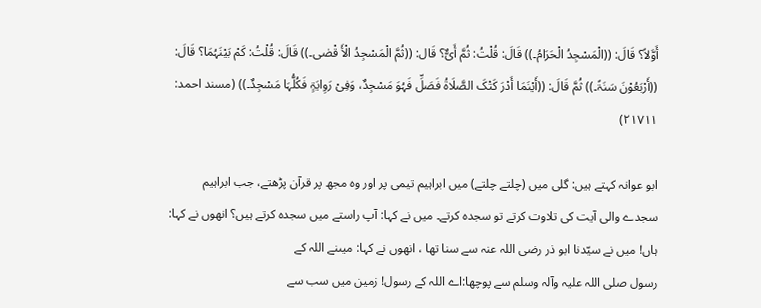أَوَّلاً؟ قَالَ: ((الْمَسْجِدُ الْحَرَامُ۔)) قَالَ: قُلْتُ: ثُمَّ أَیٌّ؟ قَال: ((ثُمَّ الْمَسْجِدُ الْأَ قْصٰی۔)) قَالَ: قُلْتُ: کَمْ بَیْنَہُمَا؟ قَالَ: ((أَرْبَعُوْنَ سَنَۃً۔)) ثُمَّ قَالَ: ((أَیْنَمَا أَدْرَ کَتْکَ الصَّلَاۃُ فَصَلِّ فَہُوَ مَسْجِدٌ، وَفِیْ رَوِایَۃٍ فَکُلُّہَا مَسْجِدٌ۔)) (مسند احمد: ۲۱۷۱۱)

ابو عوانہ کہتے ہیں: گلی میں (چلتے چلتے) میں ابراہیم تیمی پر اور وہ مجھ پر قرآن پڑھتے، جب ابراہیم سجدے والی آیت کی تلاوت کرتے تو سجدہ کرتے۔ میں نے کہا: آپ راستے میں سجدہ کرتے ہیں؟ انھوں نے کہا: ہاں! میں نے سیّدنا ابو ذر ‌رضی ‌اللہ ‌عنہ سے سنا تھا ، انھوں نے کہا: میںنے اللہ کے رسول ‌صلی ‌اللہ ‌علیہ ‌وآلہ ‌وسلم سے پوچھا:اے اللہ کے رسول! زمین میں سب سے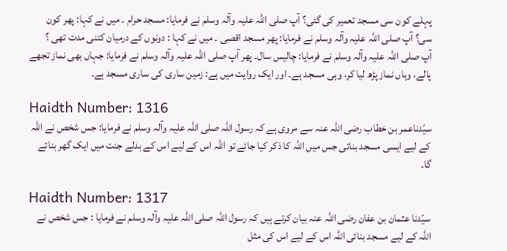پہلے کون سی مسجد تعمیر کی گئی؟ آپ ‌صلی ‌اللہ ‌علیہ ‌وآلہ ‌وسلم نے فرمایا: مسجد حرام ۔ میں نے کہا: پھر کون سی؟ آپ ‌صلی ‌اللہ ‌علیہ ‌وآلہ ‌وسلم نے فرمایا: پھر مسجد اقصی ۔ میں نے کہا : دونوں کے درمیان کتنی مدت تھی ؟ آپ ‌صلی ‌اللہ ‌علیہ ‌وآلہ ‌وسلم نے فرمایا: چالیس سال۔ پھر آپ ‌صلی ‌اللہ ‌علیہ ‌وآلہ ‌وسلم نے فرمایا: جہاں بھی نماز تجھے پالے، وہاں نماز پڑھ لیا کر، وہی مسجد ہے۔ اور ایک روایت میں ہے: زمین ساری کی ساری مسجد ہے۔

Haidth Number: 1316
سیّدناعمر بن خطاب ‌رضی ‌اللہ ‌عنہ سے مروی ہے کہ رسول اللہ ‌صلی ‌اللہ ‌علیہ ‌وآلہ ‌وسلم نے فرمایا: جس شخص نے اللہ کے لیے ایسی مسجد بنائی جس میں اللہ کا ذکر کیا جائے تو اللہ اس کے لیے اس کے بدلے جنت میں ایک گھر بنائے گا۔

Haidth Number: 1317
سیّدنا عثمان بن عفان ‌رضی ‌اللہ ‌عنہ بیان کرتے ہیں کہ رسول اللہ ‌صلی ‌اللہ ‌علیہ ‌وآلہ ‌وسلم نے فرمایا : جس شخص نے اللہ کے لیے مسجد بنائی اللہ اس کے لیے اس کی مثل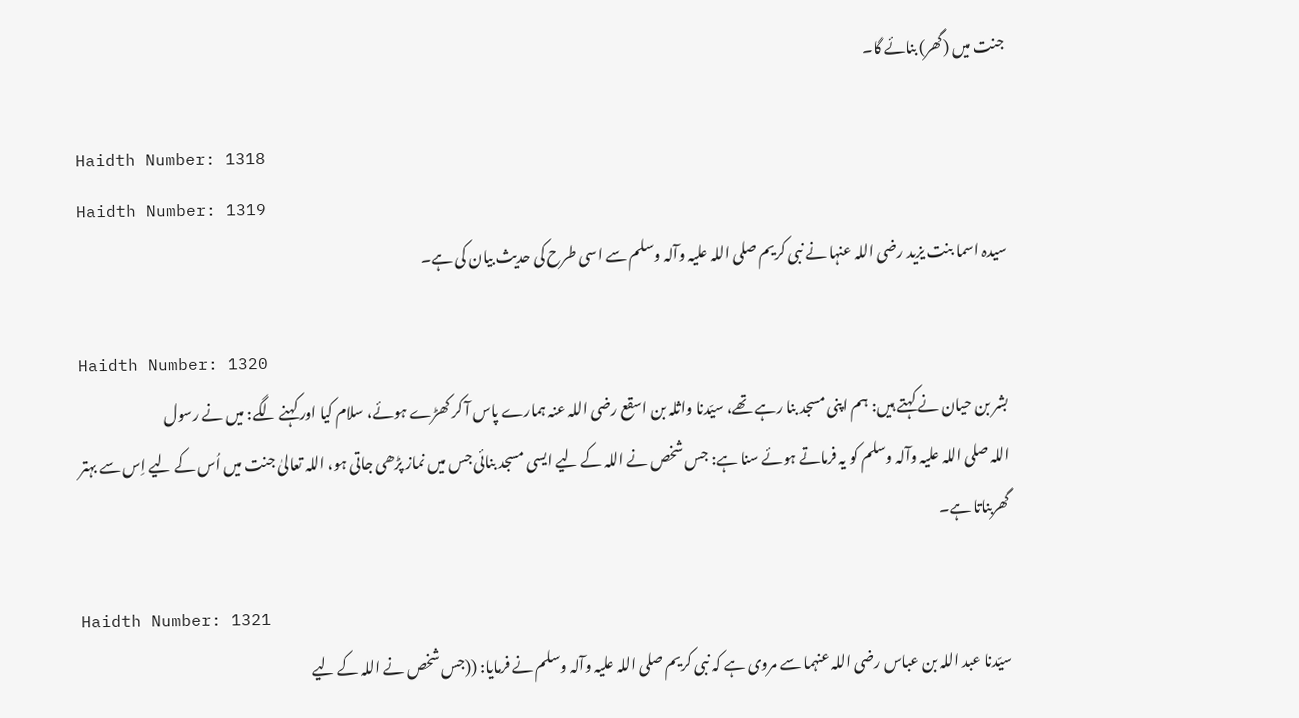جنت میں (گھر) بنائے گا۔

Haidth Number: 1318
Haidth Number: 1319
سیدہ اسما بنت یزید ‌رضی ‌اللہ ‌عنہا نے نبی کریم ‌صلی ‌اللہ ‌علیہ ‌وآلہ ‌وسلم سے اسی طرح کی حدیث بیان کی ہے۔

Haidth Number: 1320
بشر بن حیان نے کہتے ہیں: ہم اپنی مسجد بنا رہے تھے، سیّدنا واثلہ بن اسقع ‌رضی ‌اللہ ‌عنہ ہمارے پاس آ کر کھڑے ہوئے، سلام کیا اور کہنے لگے: میں نے رسول اللہ ‌صلی ‌اللہ ‌علیہ ‌وآلہ ‌وسلم کو یہ فرماتے ہوئے سنا ہے: جس شخص نے اللہ کے لیے ایسی مسجد بنائی جس میں نماز پڑھی جاتی ہو، اللہ تعالیٰ جنت میں اُس کے لیے اِس سے بہتر گھربناتا ہے۔

Haidth Number: 1321
سیّدنا عبد اللہ بن عباس ‌رضی ‌اللہ ‌عنہما سے مروی ہے کہ نبی کریم ‌صلی ‌اللہ ‌علیہ ‌وآلہ ‌وسلم نے فرمایا: ((جس شخص نے اللہ کے لیے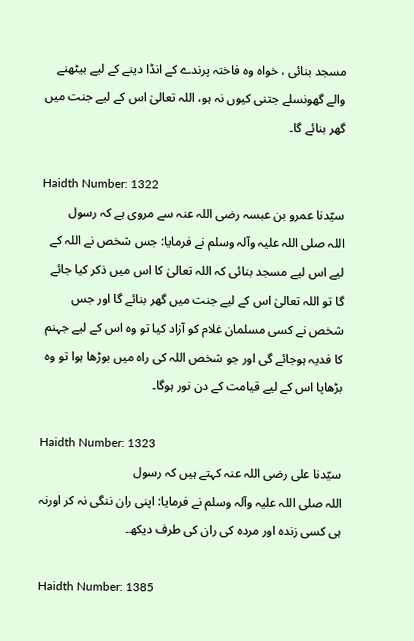مسجد بنائی ، خواہ وہ فاختہ پرندے کے انڈا دینے کے لیے بیٹھنے والے گھونسلے جتنی کیوں نہ ہو، اللہ تعالیٰ اس کے لیے جنت میں گھر بنائے گا۔

Haidth Number: 1322
سیّدنا عمرو بن عبسہ ‌رضی ‌اللہ ‌عنہ سے مروی ہے کہ رسول اللہ ‌صلی ‌اللہ ‌علیہ ‌وآلہ ‌وسلم نے فرمایا: جس شخص نے اللہ کے لیے اس لیے مسجد بنائی کہ اللہ تعالیٰ کا اس میں ذکر کیا جائے گا تو اللہ تعالیٰ اس کے لیے جنت میں گھر بنائے گا اور جس شخص نے کسی مسلمان غلام کو آزاد کیا تو وہ اس کے لیے جہنم کا فدیہ ہوجائے گی اور جو شخص اللہ کی راہ میں بوڑھا ہوا تو وہ بڑھاپا اس کے لیے قیامت کے دن نور ہوگا۔

Haidth Number: 1323
سیّدنا علی ‌رضی ‌اللہ ‌عنہ کہتے ہیں کہ رسول اللہ ‌صلی ‌اللہ ‌علیہ ‌وآلہ ‌وسلم نے فرمایا: اپنی ران ننگی نہ کر اورنہ ہی کسی زندہ اور مردہ کی ران کی طرف دیکھ۔

Haidth Number: 1385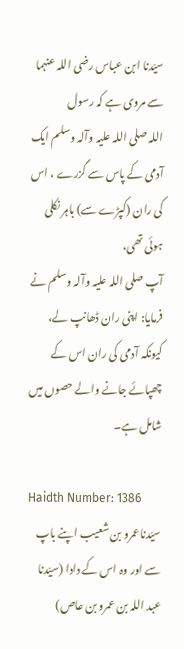سیّدنا ابن عباس ‌رضی ‌اللہ ‌عنہما سے مروی ہے کہ رسول اللہ ‌صلی ‌اللہ ‌علیہ ‌وآلہ ‌وسلم ایک آدمی کے پاس سے گزرے ، اس کی ران (کپڑے سے) باہر نکلی ہوئی تھی، آپ ‌صلی ‌اللہ ‌علیہ ‌وآلہ ‌وسلم نے فرمایا: اپنی ران ڈھانپ لے، کیونکہ آدمی کی ران اس کے چھپائے جانے والے حصوں میں شامل ہے۔

Haidth Number: 1386
سیّدناعمرو بن شعیب اپنے باپ سے اور وہ اس کے دادا (سیّدنا عبد اللہ بن عمرو بن عاص)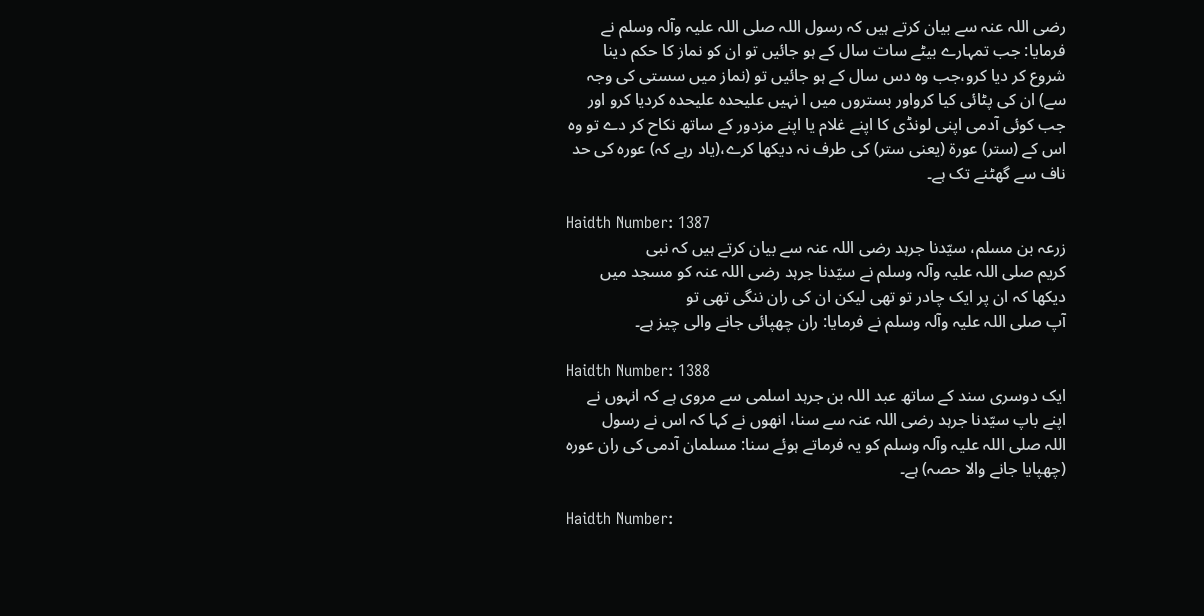رضی ‌اللہ ‌عنہ سے بیان کرتے ہیں کہ رسول اللہ ‌صلی ‌اللہ ‌علیہ ‌وآلہ ‌وسلم نے فرمایا: جب تمہارے بیٹے سات سال کے ہو جائیں تو ان کو نماز کا حکم دینا شروع کر دیا کرو،جب وہ دس سال کے ہو جائیں تو (نماز میں سستی کی وجہ سے) ان کی پٹائی کیا کرواور بستروں میں ا نہیں علیحدہ علیحدہ کردیا کرو اور جب کوئی آدمی اپنی لونڈی کا اپنے غلام یا اپنے مزدور کے ساتھ نکاح کر دے تو وہ اس کے (ستر) عورۃ (یعنی ستر) کی طرف نہ دیکھا کرے،(یاد رہے کہ) عورہ کی حد ناف سے گھٹنے تک ہے۔

Haidth Number: 1387
زرعہ بن مسلم، سیّدنا جرہد ‌رضی ‌اللہ ‌عنہ سے بیان کرتے ہیں کہ نبی کریم ‌صلی ‌اللہ ‌علیہ ‌وآلہ ‌وسلم نے سیّدنا جرہد ‌رضی ‌اللہ ‌عنہ کو مسجد میں دیکھا کہ ان پر ایک چادر تو تھی لیکن ان کی ران ننگی تھی تو آپ ‌صلی ‌اللہ ‌علیہ ‌وآلہ ‌وسلم نے فرمایا: ران چھپائی جانے والی چیز ہے۔

Haidth Number: 1388
ایک دوسری سند کے ساتھ عبد اللہ بن جرہد اسلمی سے مروی ہے کہ انہوں نے اپنے باپ سیّدنا جرہد ‌رضی ‌اللہ ‌عنہ سے سنا، انھوں نے کہا کہ اس نے رسول اللہ ‌صلی ‌اللہ ‌علیہ ‌وآلہ ‌وسلم کو یہ فرماتے ہوئے سنا: مسلمان آدمی کی ران عورہ (چھپایا جانے والا حصہ) ہے۔

Haidth Number: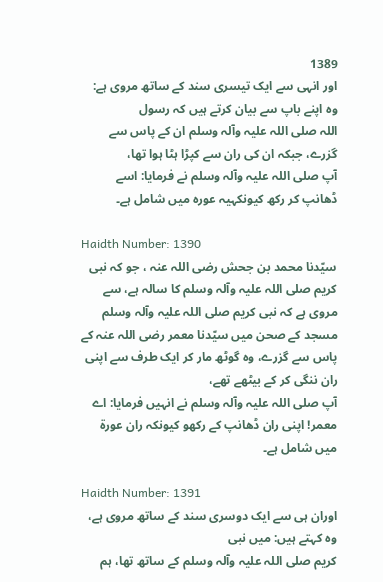1389
اور انہی سے ایک تیسری سند کے ساتھ مروی ہے: وہ اپنے باپ سے بیان کرتے ہیں کہ رسول اللہ ‌صلی ‌اللہ ‌علیہ ‌وآلہ ‌وسلم ان کے پاس سے گزرے، جبکہ ان کی ران سے کپڑا ہٹا ہوا تھا، آپ ‌صلی ‌اللہ ‌علیہ ‌وآلہ ‌وسلم نے فرمایا: اسے ڈھانپ کر رکھ کیونکہیہ عورہ میں شامل ہے۔

Haidth Number: 1390
سیّدنا محمد بن جحش ‌رضی ‌اللہ ‌عنہ ، جو کہ نبی کریم ‌صلی ‌اللہ ‌علیہ ‌وآلہ ‌وسلم کا سالہ ہے، سے مروی ہے کہ نبی کریم ‌صلی ‌اللہ ‌علیہ ‌وآلہ ‌وسلم مسجد کے صحن میں سیّدنا معمر ‌رضی ‌اللہ ‌عنہ کے پاس سے گزرے، وہ گوٹھ مار کر ایک طرف سے اپنی ران ننگی کر کے بیٹھے تھے، آپ ‌صلی ‌اللہ ‌علیہ ‌وآلہ ‌وسلم نے انہیں فرمایا: اے معمر! اپنی ران ڈھانپ کے رکھو کیونکہ ران عورۃ میں شامل ہے۔

Haidth Number: 1391
اوران ہی سے ایک دوسری سند کے ساتھ مروی ہے، وہ کہتے ہیں: میں نبی کریم ‌صلی ‌اللہ ‌علیہ ‌وآلہ ‌وسلم کے ساتھ تھا، ہم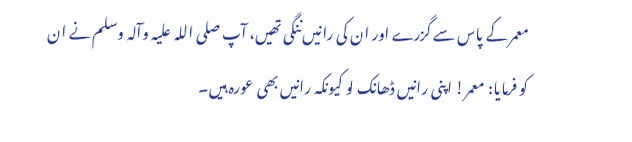معمر کے پاس سے گزرے اور ان کی رانیں ننگی تھیں، آپ ‌صلی ‌اللہ ‌علیہ ‌وآلہ ‌وسلم نے ان کو فرمایا: معمر! اپنی رانیں ڈھانک لو کیونکہ رانیں بھی عورہ ہیں۔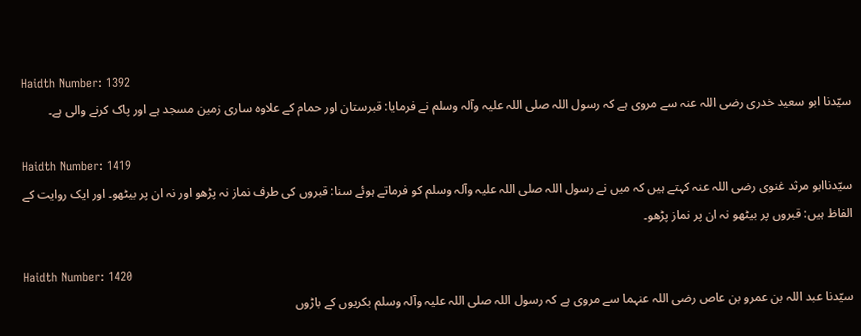Haidth Number: 1392
سیّدنا ابو سعید خدری ‌رضی ‌اللہ ‌عنہ سے مروی ہے کہ رسول اللہ ‌صلی ‌اللہ ‌علیہ ‌وآلہ ‌وسلم نے فرمایا: قبرستان اور حمام کے علاوہ ساری زمین مسجد ہے اور پاک کرنے والی ہے۔

Haidth Number: 1419
سیّدناابو مرثد غنوی ‌رضی ‌اللہ ‌عنہ کہتے ہیں کہ میں نے رسول اللہ ‌صلی ‌اللہ ‌علیہ ‌وآلہ ‌وسلم کو فرماتے ہوئے سنا: قبروں کی طرف نماز نہ پڑھو اور نہ ان پر بیٹھو۔ اور ایک روایت کے الفاظ ہیں: قبروں پر بیٹھو نہ ان پر نماز پڑھو۔

Haidth Number: 1420
سیّدنا عبد اللہ بن عمرو بن عاص ‌رضی ‌اللہ ‌عنہما سے مروی ہے کہ رسول اللہ ‌صلی ‌اللہ ‌علیہ ‌وآلہ ‌وسلم بکریوں کے باڑوں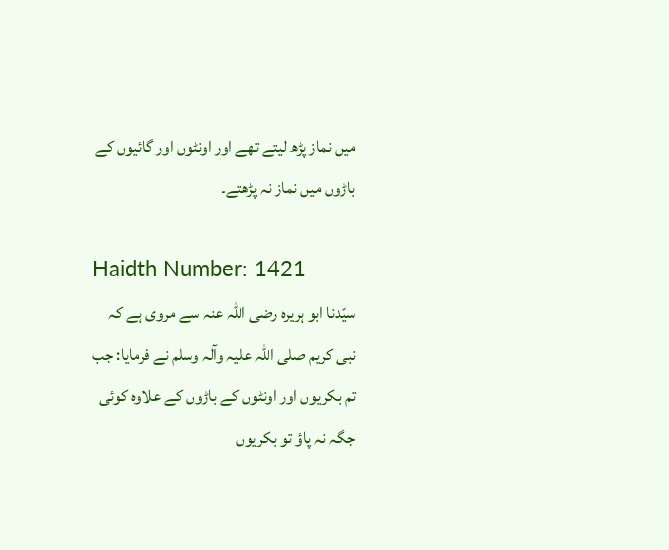میں نماز پڑھ لیتے تھے اور اونٹوں اور گائیوں کے باڑوں میں نماز نہ پڑھتے۔

Haidth Number: 1421
سیّدنا ابو ہریرہ ‌رضی ‌اللہ ‌عنہ سے مروی ہے کہ نبی کریم ‌صلی ‌اللہ ‌علیہ ‌وآلہ ‌وسلم نے فرمایا: جب تم بکریوں اور اونٹوں کے باڑوں کے علاوہ کوئی جگہ نہ پاؤ تو بکریوں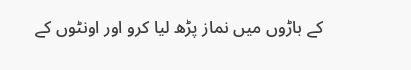کے باڑوں میں نماز پڑھ لیا کرو اور اونٹوں کے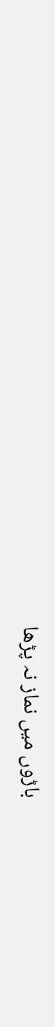باڑوں میں نماز نہ پڑھا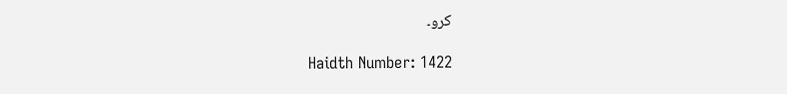کرو۔

Haidth Number: 1422